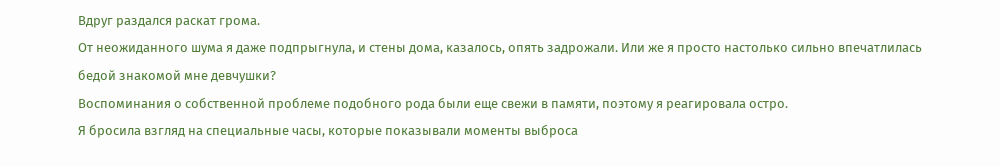Вдруг раздался раскат грома.
От неожиданного шума я даже подпрыгнула, и стены дома, казалось, опять задрожали. Или же я просто настолько сильно впечатлилась бедой знакомой мне девчушки?
Воспоминания о собственной проблеме подобного рода были еще свежи в памяти, поэтому я реагировала остро.
Я бросила взгляд на специальные часы, которые показывали моменты выброса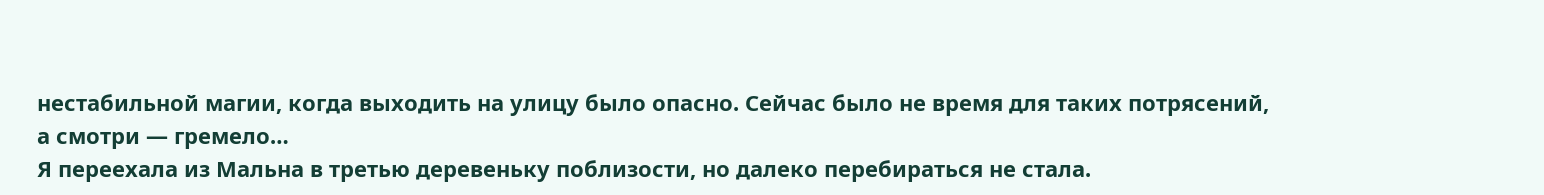нестабильной магии, когда выходить на улицу было опасно. Сейчас было не время для таких потрясений, а смотри — гремело…
Я переехала из Мальна в третью деревеньку поблизости, но далеко перебираться не стала.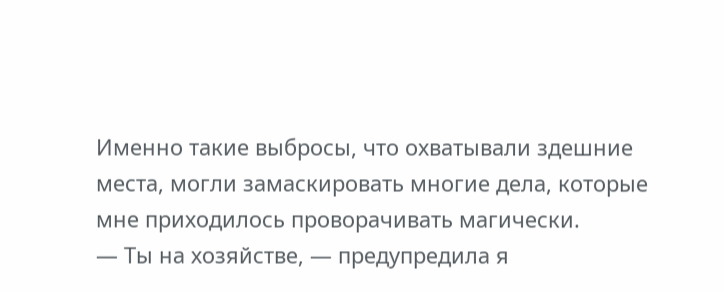Именно такие выбросы, что охватывали здешние места, могли замаскировать многие дела, которые мне приходилось проворачивать магически.
— Ты на хозяйстве, — предупредила я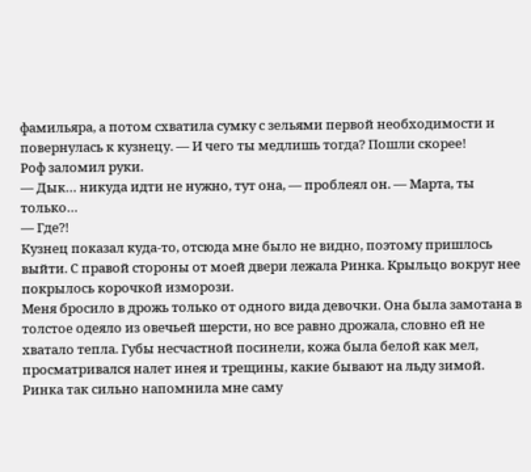фамильяра, а потом схватила сумку с зельями первой необходимости и повернулась к кузнецу. — И чего ты медлишь тогда? Пошли скорее!
Роф заломил руки.
— Дык… никуда идти не нужно, тут она, — проблеял он. — Марта, ты только…
— Где?!
Кузнец показал куда-то, отсюда мне было не видно, поэтому пришлось выйти. С правой стороны от моей двери лежала Ринка. Крыльцо вокруг нее покрылось корочкой изморози.
Меня бросило в дрожь только от одного вида девочки. Она была замотана в толстое одеяло из овечьей шерсти, но все равно дрожала, словно ей не хватало тепла. Губы несчастной посинели, кожа была белой как мел, просматривался налет инея и трещины, какие бывают на льду зимой.
Ринка так сильно напомнила мне саму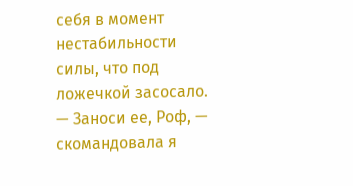себя в момент нестабильности силы, что под ложечкой засосало.
— Заноси ее, Роф, — скомандовала я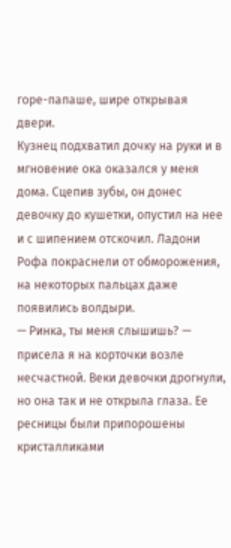горе-папаше, шире открывая двери.
Кузнец подхватил дочку на руки и в мгновение ока оказался у меня дома. Сцепив зубы, он донес девочку до кушетки, опустил на нее и с шипением отскочил. Ладони Рофа покраснели от обморожения, на некоторых пальцах даже появились волдыри.
— Ринка, ты меня слышишь? — присела я на корточки возле несчастной. Веки девочки дрогнули, но она так и не открыла глаза. Ее ресницы были припорошены кристалликами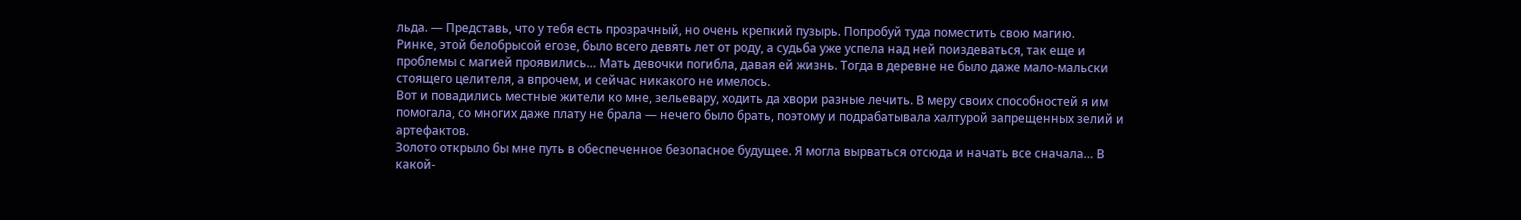льда. — Представь, что у тебя есть прозрачный, но очень крепкий пузырь. Попробуй туда поместить свою магию.
Ринке, этой белобрысой егозе, было всего девять лет от роду, а судьба уже успела над ней поиздеваться, так еще и проблемы с магией проявились… Мать девочки погибла, давая ей жизнь. Тогда в деревне не было даже мало-мальски стоящего целителя, а впрочем, и сейчас никакого не имелось.
Вот и повадились местные жители ко мне, зельевару, ходить да хвори разные лечить. В меру своих способностей я им помогала, со многих даже плату не брала — нечего было брать, поэтому и подрабатывала халтурой запрещенных зелий и артефактов.
Золото открыло бы мне путь в обеспеченное безопасное будущее. Я могла вырваться отсюда и начать все сначала… В какой-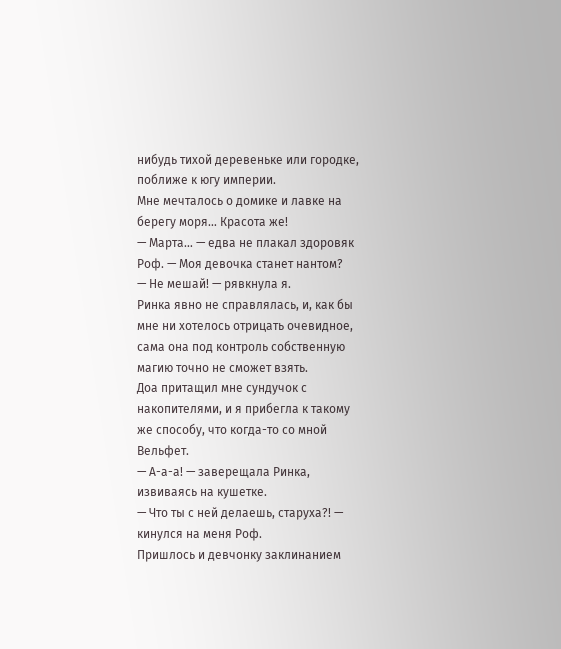нибудь тихой деревеньке или городке, поближе к югу империи.
Мне мечталось о домике и лавке на берегу моря… Красота же!
— Марта… — едва не плакал здоровяк Роф. — Моя девочка станет нантом?
— Не мешай! — рявкнула я.
Ринка явно не справлялась, и, как бы мне ни хотелось отрицать очевидное, сама она под контроль собственную магию точно не сможет взять.
Доа притащил мне сундучок с накопителями, и я прибегла к такому же способу, что когда-то со мной Вельфет.
— А-а-а! — заверещала Ринка, извиваясь на кушетке.
— Что ты с ней делаешь, старуха?! — кинулся на меня Роф.
Пришлось и девчонку заклинанием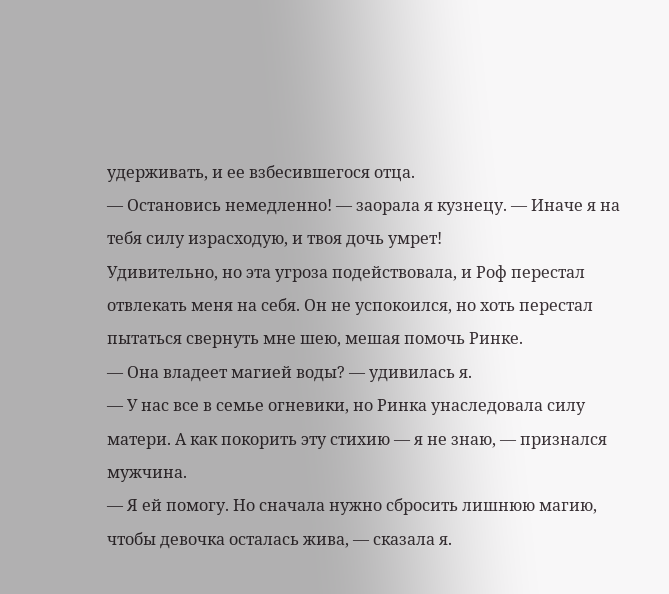удерживать, и ее взбесившегося отца.
— Остановись немедленно! — заорала я кузнецу. — Иначе я на тебя силу израсходую, и твоя дочь умрет!
Удивительно, но эта угроза подействовала, и Роф перестал отвлекать меня на себя. Он не успокоился, но хоть перестал пытаться свернуть мне шею, мешая помочь Ринке.
— Она владеет магией воды? — удивилась я.
— У нас все в семье огневики, но Ринка унаследовала силу матери. А как покорить эту стихию — я не знаю, — признался мужчина.
— Я ей помогу. Но сначала нужно сбросить лишнюю магию, чтобы девочка осталась жива, — сказала я.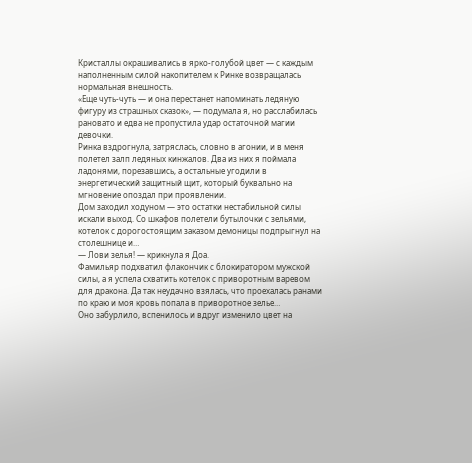Кристаллы окрашивались в ярко-голубой цвет — с каждым наполненным силой накопителем к Ринке возвращалась нормальная внешность.
«Еще чуть-чуть — и она перестанет напоминать ледяную фигуру из страшных сказок», — подумала я, но расслабилась рановато и едва не пропустила удар остаточной магии девочки.
Ринка вздрогнула, затряслась, словно в агонии, и в меня полетел залп ледяных кинжалов. Два из них я поймала ладонями, порезавшись, а остальные угодили в энергетический защитный щит, который буквально на мгновение опоздал при проявлении.
Дом заходил ходуном — это остатки нестабильной силы искали выход. Со шкафов полетели бутылочки с зельями, котелок с дорогостоящим заказом демоницы подпрыгнул на столешнице и…
— Лови зелья! — крикнула я Доа.
Фамильяр подхватил флакончик с блокиратором мужской силы, а я успела схватить котелок с приворотным варевом для дракона. Да так неудачно взялась, что проехалась ранами по краю и моя кровь попала в приворотное зелье…
Оно забурлило, вспенилось и вдруг изменило цвет на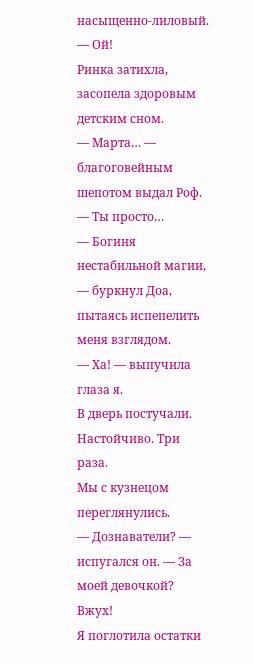насыщенно-лиловый.
— Ой!
Ринка затихла, засопела здоровым детским сном.
— Марта… — благоговейным шепотом выдал Роф. — Ты просто…
— Богиня нестабильной магии, — буркнул Доа, пытаясь испепелить меня взглядом.
— Ха! — выпучила глаза я.
В дверь постучали. Настойчиво. Три раза.
Мы с кузнецом переглянулись.
— Дознаватели? — испугался он. — За моей девочкой?
Вжух!
Я поглотила остатки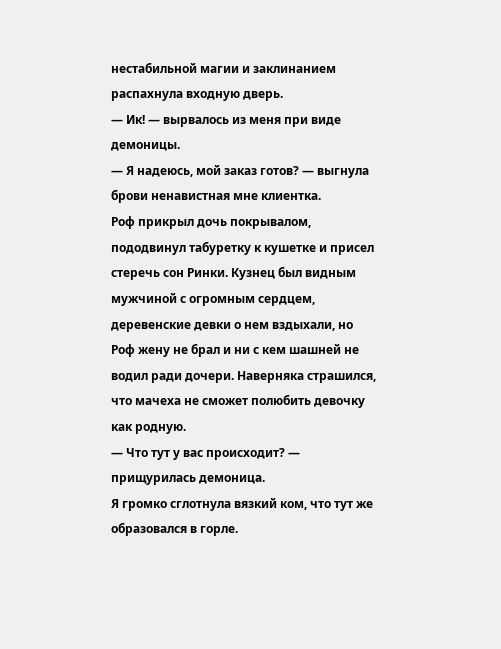нестабильной магии и заклинанием распахнула входную дверь.
— Ик! — вырвалось из меня при виде демоницы.
— Я надеюсь, мой заказ готов? — выгнула брови ненавистная мне клиентка.
Роф прикрыл дочь покрывалом, пододвинул табуретку к кушетке и присел стеречь сон Ринки. Кузнец был видным мужчиной с огромным сердцем, деревенские девки о нем вздыхали, но Роф жену не брал и ни с кем шашней не водил ради дочери. Наверняка страшился, что мачеха не сможет полюбить девочку как родную.
— Что тут у вас происходит? — прищурилась демоница.
Я громко сглотнула вязкий ком, что тут же образовался в горле.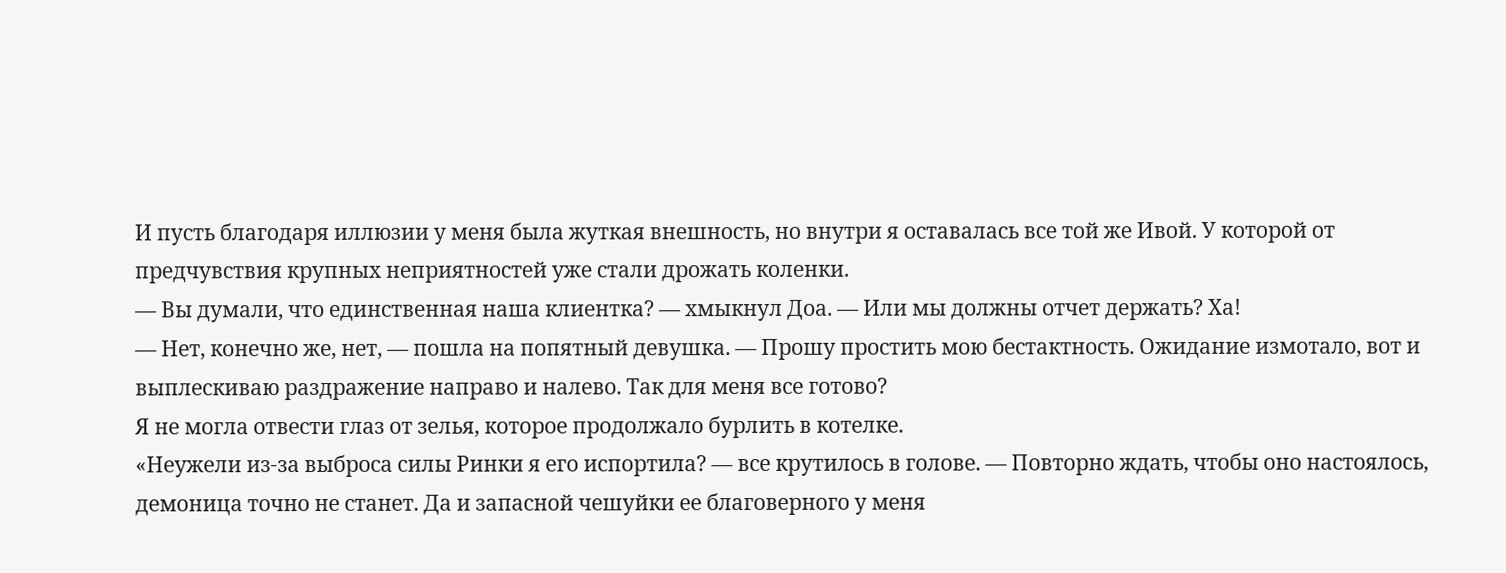И пусть благодаря иллюзии у меня была жуткая внешность, но внутри я оставалась все той же Ивой. У которой от предчувствия крупных неприятностей уже стали дрожать коленки.
— Вы думали, что единственная наша клиентка? — хмыкнул Доа. — Или мы должны отчет держать? Ха!
— Нет, конечно же, нет, — пошла на попятный девушка. — Прошу простить мою бестактность. Ожидание измотало, вот и выплескиваю раздражение направо и налево. Так для меня все готово?
Я не могла отвести глаз от зелья, которое продолжало бурлить в котелке.
«Неужели из-за выброса силы Ринки я его испортила? — все крутилось в голове. — Повторно ждать, чтобы оно настоялось, демоница точно не станет. Да и запасной чешуйки ее благоверного у меня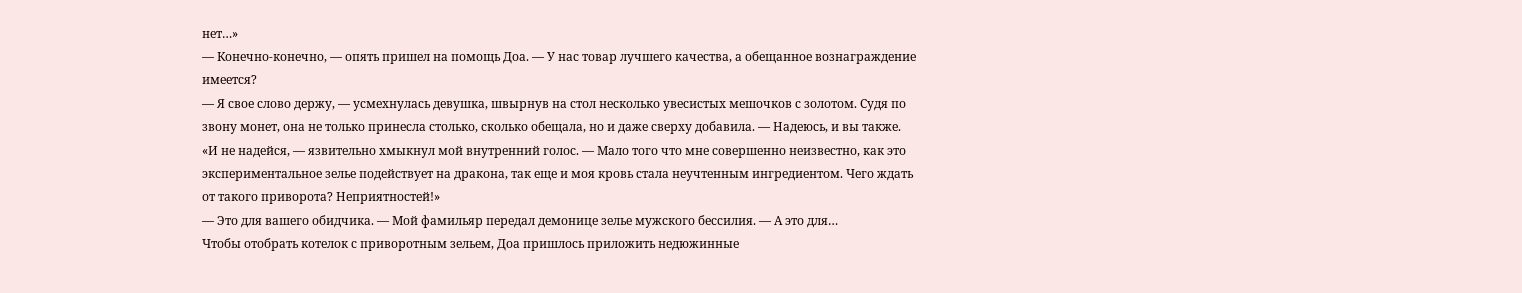нет…»
— Конечно-конечно, — опять пришел на помощь Доа. — У нас товар лучшего качества, а обещанное вознаграждение имеется?
— Я свое слово держу, — усмехнулась девушка, швырнув на стол несколько увесистых мешочков с золотом. Судя по звону монет, она не только принесла столько, сколько обещала, но и даже сверху добавила. — Надеюсь, и вы также.
«И не надейся, — язвительно хмыкнул мой внутренний голос. — Мало того что мне совершенно неизвестно, как это экспериментальное зелье подействует на дракона, так еще и моя кровь стала неучтенным ингредиентом. Чего ждать от такого приворота? Неприятностей!»
— Это для вашего обидчика. — Мой фамильяр передал демонице зелье мужского бессилия. — А это для…
Чтобы отобрать котелок с приворотным зельем, Доа пришлось приложить недюжинные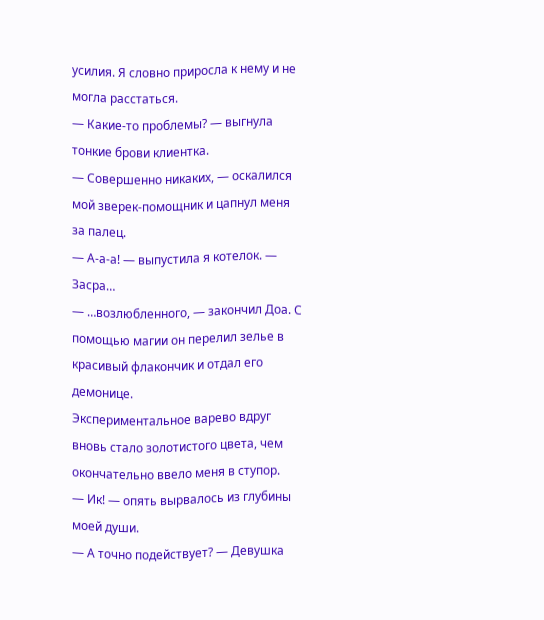усилия. Я словно приросла к нему и не могла расстаться.
— Какие-то проблемы? — выгнула тонкие брови клиентка.
— Совершенно никаких, — оскалился мой зверек-помощник и цапнул меня за палец.
— А-а-а! — выпустила я котелок. — Засра…
— …возлюбленного, — закончил Доа. С помощью магии он перелил зелье в красивый флакончик и отдал его демонице.
Экспериментальное варево вдруг вновь стало золотистого цвета, чем окончательно ввело меня в ступор.
— Ик! — опять вырвалось из глубины моей души.
— А точно подействует? — Девушка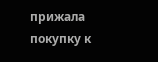прижала покупку к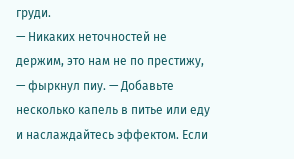груди.
— Никаких неточностей не держим, это нам не по престижу, — фыркнул пиу. — Добавьте несколько капель в питье или еду и наслаждайтесь эффектом. Если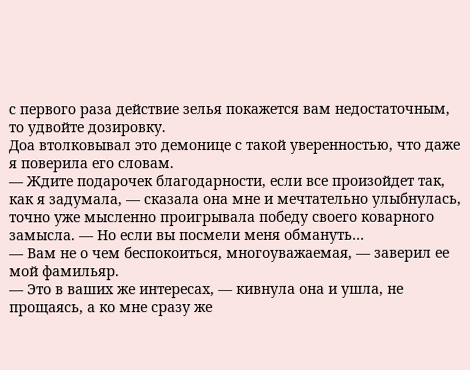с первого раза действие зелья покажется вам недостаточным, то удвойте дозировку.
Доа втолковывал это демонице с такой уверенностью, что даже я поверила его словам.
— Ждите подарочек благодарности, если все произойдет так, как я задумала, — сказала она мне и мечтательно улыбнулась, точно уже мысленно проигрывала победу своего коварного замысла. — Но если вы посмели меня обмануть…
— Вам не о чем беспокоиться, многоуважаемая, — заверил ее мой фамильяр.
— Это в ваших же интересах, — кивнула она и ушла, не прощаясь, а ко мне сразу же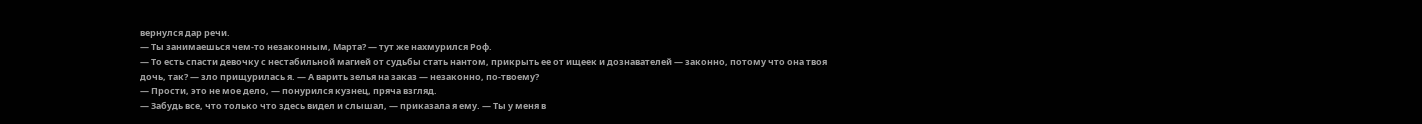вернулся дар речи.
— Ты занимаешься чем-то незаконным, Марта? — тут же нахмурился Роф.
— То есть спасти девочку с нестабильной магией от судьбы стать нантом, прикрыть ее от ищеек и дознавателей — законно, потому что она твоя дочь, так? — зло прищурилась я. — А варить зелья на заказ — незаконно, по-твоему?
— Прости, это не мое дело, — понурился кузнец, пряча взгляд.
— Забудь все, что только что здесь видел и слышал, — приказала я ему. — Ты у меня в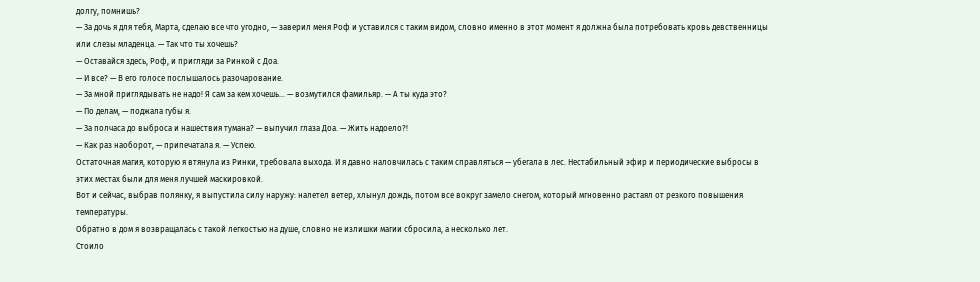долгу, помнишь?
— За дочь я для тебя, Марта, сделаю все что угодно, — заверил меня Роф и уставился с таким видом, словно именно в этот момент я должна была потребовать кровь девственницы или слезы младенца. — Так что ты хочешь?
— Оставайся здесь, Роф, и пригляди за Ринкой с Доа.
— И все? — В его голосе послышалось разочарование.
— За мной приглядывать не надо! Я сам за кем хочешь… — возмутился фамильяр. — А ты куда это?
— По делам, — поджала губы я.
— За полчаса до выброса и нашествия тумана? — выпучил глаза Доа. — Жить надоело?!
— Как раз наоборот, — припечатала я. — Успею.
Остаточная магия, которую я втянула из Ринки, требовала выхода. И я давно наловчилась с таким справляться — убегала в лес. Нестабильный эфир и периодические выбросы в этих местах были для меня лучшей маскировкой.
Вот и сейчас, выбрав полянку, я выпустила силу наружу: налетел ветер, хлынул дождь, потом все вокруг замело снегом, который мгновенно растаял от резкого повышения температуры.
Обратно в дом я возвращалась с такой легкостью на душе, словно не излишки магии сбросила, а несколько лет.
Стоило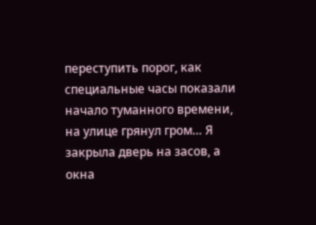переступить порог, как специальные часы показали начало туманного времени, на улице грянул гром… Я закрыла дверь на засов, а окна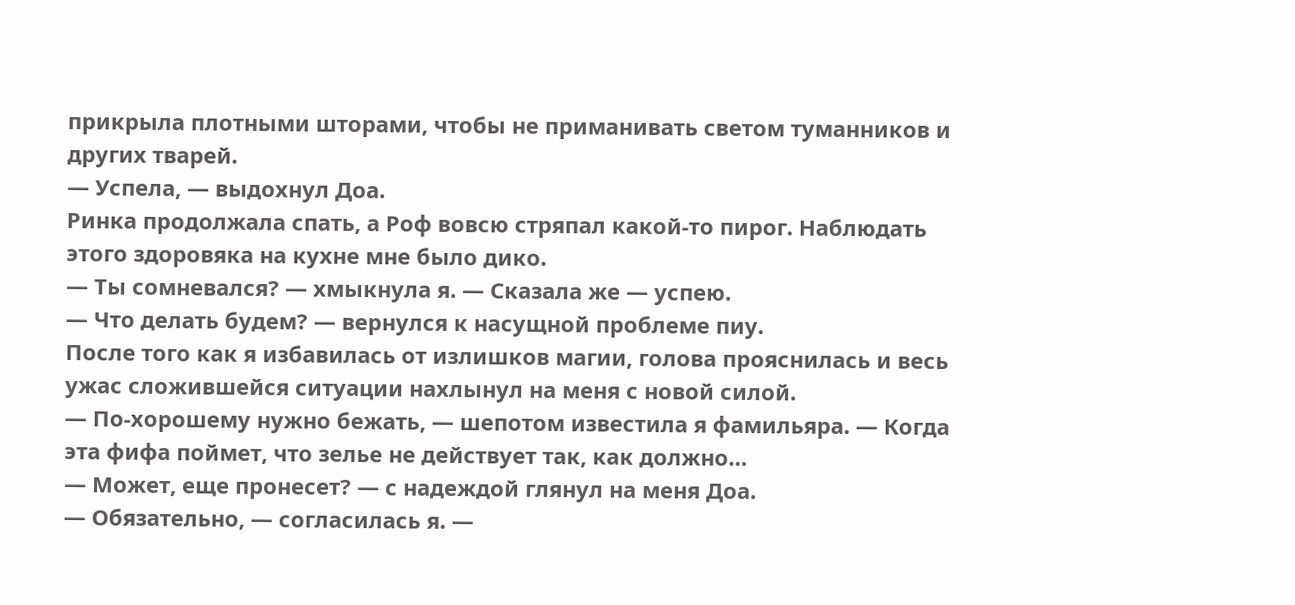прикрыла плотными шторами, чтобы не приманивать светом туманников и других тварей.
— Успела, — выдохнул Доа.
Ринка продолжала спать, а Роф вовсю стряпал какой-то пирог. Наблюдать этого здоровяка на кухне мне было дико.
— Ты сомневался? — хмыкнула я. — Сказала же — успею.
— Что делать будем? — вернулся к насущной проблеме пиу.
После того как я избавилась от излишков магии, голова прояснилась и весь ужас сложившейся ситуации нахлынул на меня с новой силой.
— По-хорошему нужно бежать, — шепотом известила я фамильяра. — Когда эта фифа поймет, что зелье не действует так, как должно…
— Может, еще пронесет? — с надеждой глянул на меня Доа.
— Обязательно, — согласилась я. —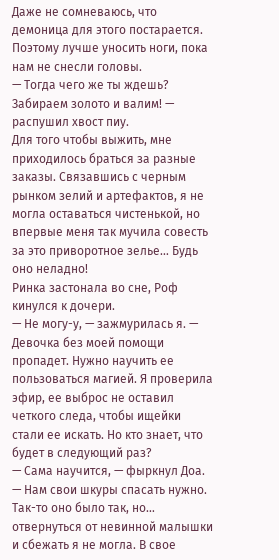Даже не сомневаюсь, что демоница для этого постарается. Поэтому лучше уносить ноги, пока нам не снесли головы.
— Тогда чего же ты ждешь? Забираем золото и валим! — распушил хвост пиу.
Для того чтобы выжить, мне приходилось браться за разные заказы. Связавшись с черным рынком зелий и артефактов, я не могла оставаться чистенькой, но впервые меня так мучила совесть за это приворотное зелье… Будь оно неладно!
Ринка застонала во сне, Роф кинулся к дочери.
— Не могу-у, — зажмурилась я. — Девочка без моей помощи пропадет. Нужно научить ее пользоваться магией. Я проверила эфир, ее выброс не оставил четкого следа, чтобы ищейки стали ее искать. Но кто знает, что будет в следующий раз?
— Сама научится, — фыркнул Доа. — Нам свои шкуры спасать нужно.
Так-то оно было так, но… отвернуться от невинной малышки и сбежать я не могла. В свое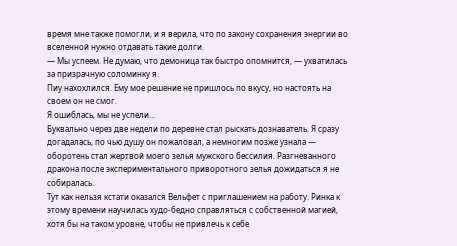время мне также помогли, и я верила, что по закону сохранения энергии во вселенной нужно отдавать такие долги.
— Мы успеем. Не думаю, что демоница так быстро опомнится, — ухватилась за призрачную соломинку я.
Пиу нахохлился. Ему мое решение не пришлось по вкусу, но настоять на своем он не смог.
Я ошиблась, мы не успели…
Буквально через две недели по деревне стал рыскать дознаватель. Я сразу догадалась, по чью душу он пожаловал, а немногим позже узнала — оборотень стал жертвой моего зелья мужского бессилия. Разгневанного дракона после экспериментального приворотного зелья дожидаться я не собиралась.
Тут как нельзя кстати оказался Вельфет с приглашением на работу. Ринка к этому времени научилась худо-бедно справляться с собственной магией, хотя бы на таком уровне, чтобы не привлечь к себе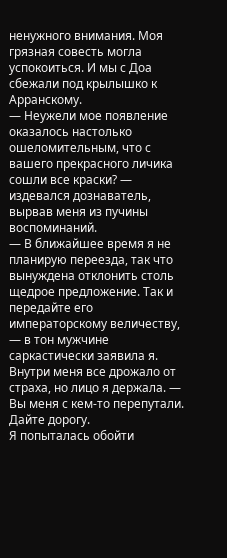ненужного внимания. Моя грязная совесть могла успокоиться. И мы с Доа сбежали под крылышко к Арранскому.
— Неужели мое появление оказалось настолько ошеломительным, что с вашего прекрасного личика сошли все краски? — издевался дознаватель, вырвав меня из пучины воспоминаний.
— В ближайшее время я не планирую переезда, так что вынуждена отклонить столь щедрое предложение. Так и передайте его императорскому величеству, — в тон мужчине саркастически заявила я. Внутри меня все дрожало от страха, но лицо я держала. — Вы меня с кем-то перепутали. Дайте дорогу.
Я попыталась обойти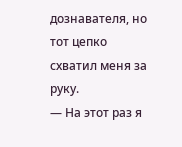дознавателя, но тот цепко схватил меня за руку.
— На этот раз я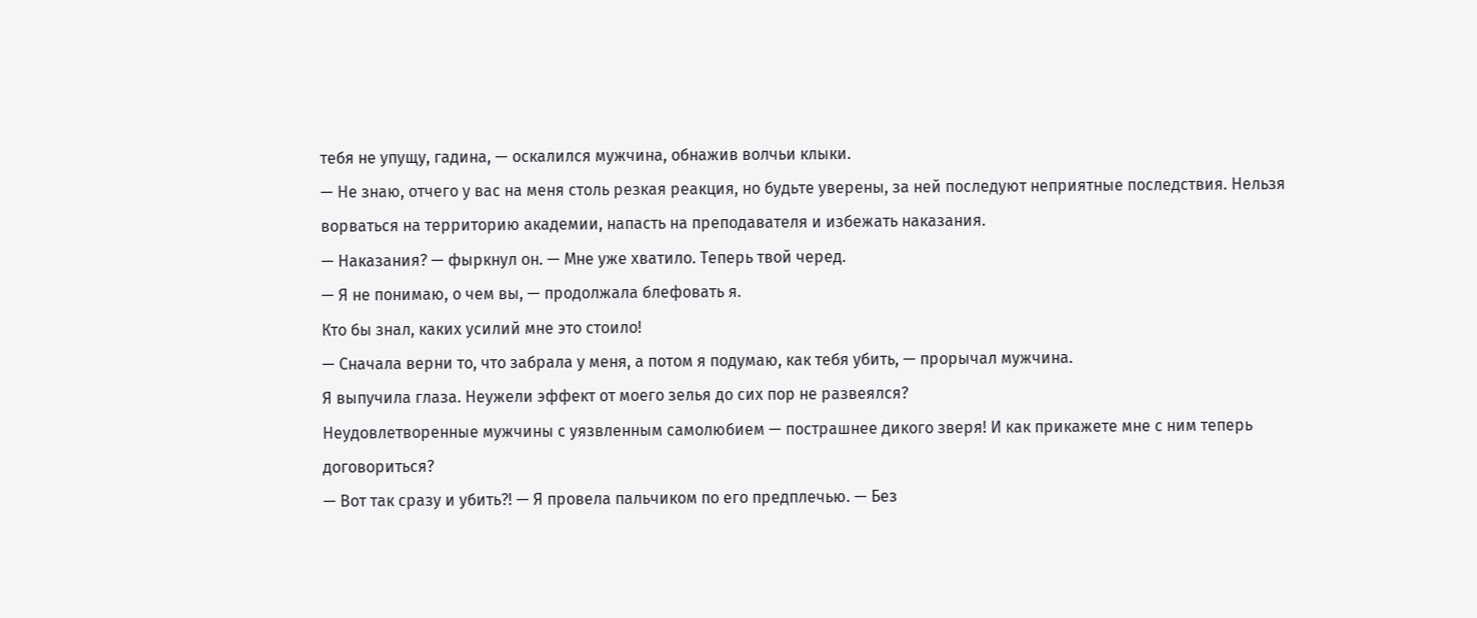тебя не упущу, гадина, — оскалился мужчина, обнажив волчьи клыки.
— Не знаю, отчего у вас на меня столь резкая реакция, но будьте уверены, за ней последуют неприятные последствия. Нельзя ворваться на территорию академии, напасть на преподавателя и избежать наказания.
— Наказания? — фыркнул он. — Мне уже хватило. Теперь твой черед.
— Я не понимаю, о чем вы, — продолжала блефовать я.
Кто бы знал, каких усилий мне это стоило!
— Сначала верни то, что забрала у меня, а потом я подумаю, как тебя убить, — прорычал мужчина.
Я выпучила глаза. Неужели эффект от моего зелья до сих пор не развеялся?
Неудовлетворенные мужчины с уязвленным самолюбием — пострашнее дикого зверя! И как прикажете мне с ним теперь договориться?
— Вот так сразу и убить?! — Я провела пальчиком по его предплечью. — Без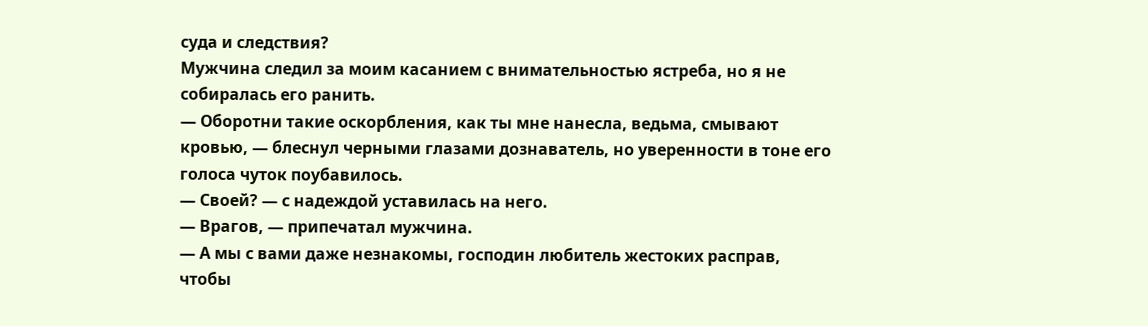суда и следствия?
Мужчина следил за моим касанием с внимательностью ястреба, но я не собиралась его ранить.
— Оборотни такие оскорбления, как ты мне нанесла, ведьма, смывают кровью, — блеснул черными глазами дознаватель, но уверенности в тоне его голоса чуток поубавилось.
— Своей? — с надеждой уставилась на него.
— Врагов, — припечатал мужчина.
— А мы с вами даже незнакомы, господин любитель жестоких расправ, чтобы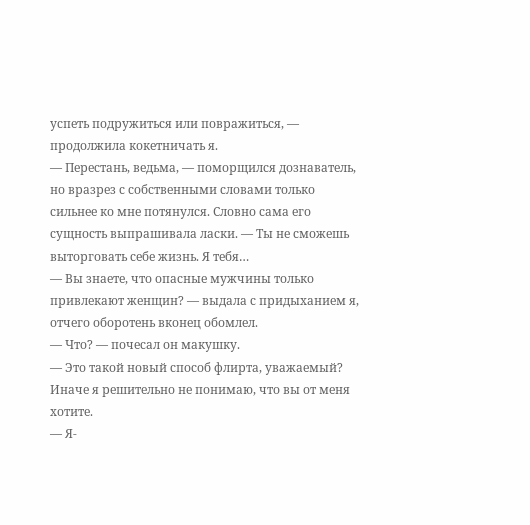успеть подружиться или повражиться, — продолжила кокетничать я.
— Перестань, ведьма, — поморщился дознаватель, но вразрез с собственными словами только сильнее ко мне потянулся. Словно сама его сущность выпрашивала ласки. — Ты не сможешь выторговать себе жизнь. Я тебя…
— Вы знаете, что опасные мужчины только привлекают женщин? — выдала с придыханием я, отчего оборотень вконец обомлел.
— Что? — почесал он макушку.
— Это такой новый способ флирта, уважаемый? Иначе я решительно не понимаю, что вы от меня хотите.
— Я-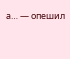а… — опешил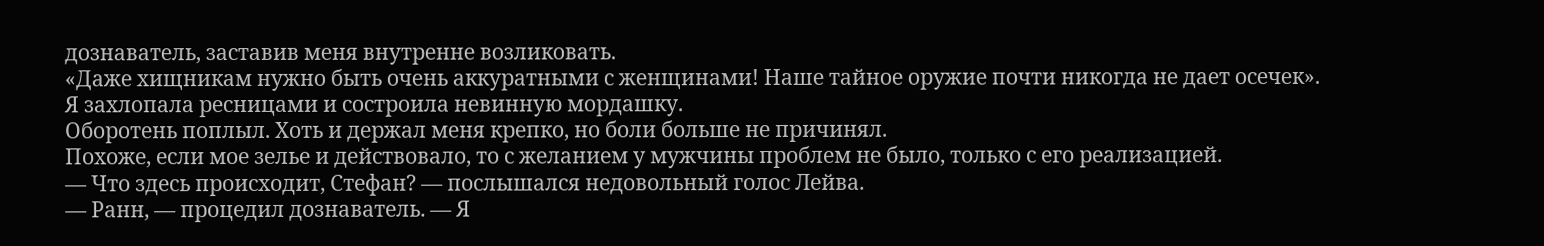дознаватель, заставив меня внутренне возликовать.
«Даже хищникам нужно быть очень аккуратными с женщинами! Наше тайное оружие почти никогда не дает осечек».
Я захлопала ресницами и состроила невинную мордашку.
Оборотень поплыл. Хоть и держал меня крепко, но боли больше не причинял.
Похоже, если мое зелье и действовало, то с желанием у мужчины проблем не было, только с его реализацией.
— Что здесь происходит, Стефан? — послышался недовольный голос Лейва.
— Ранн, — процедил дознаватель. — Я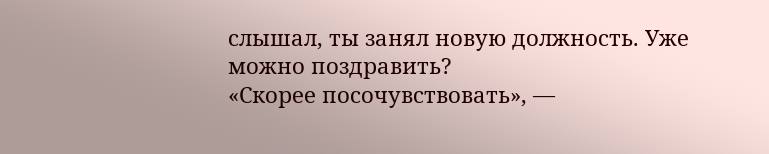слышал, ты занял новую должность. Уже можно поздравить?
«Скорее посочувствовать», —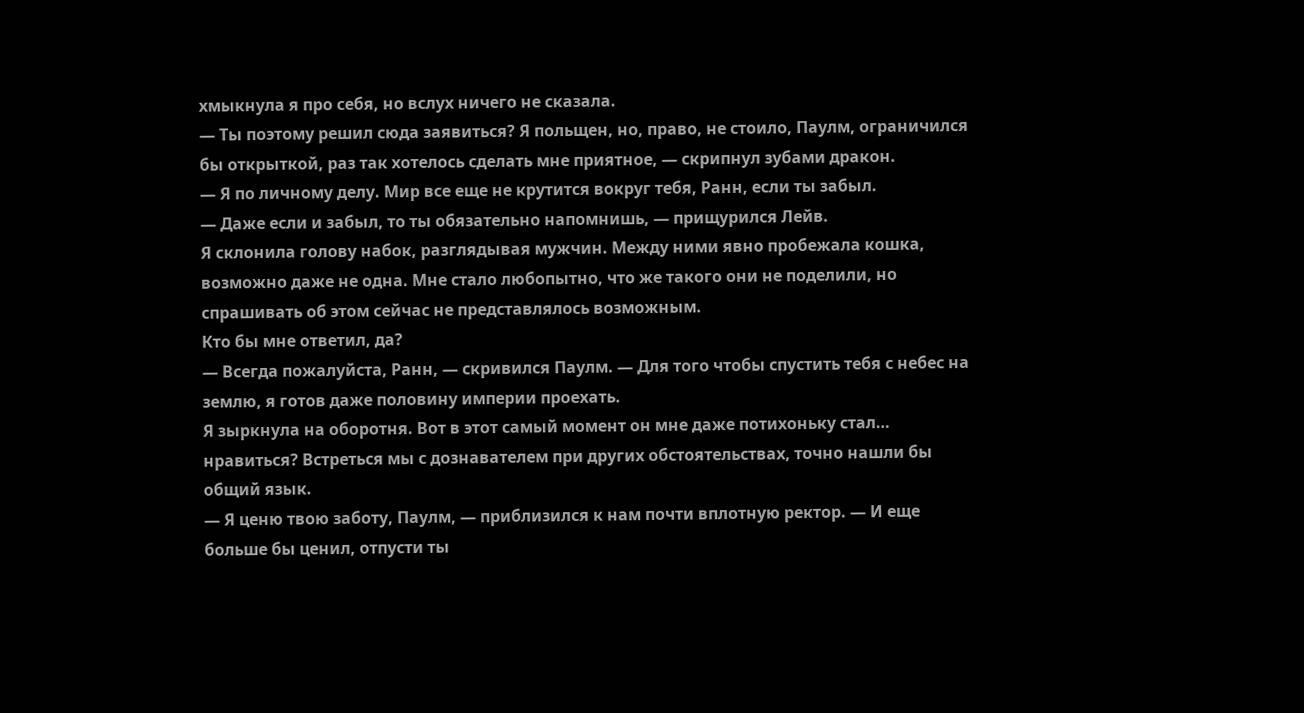хмыкнула я про себя, но вслух ничего не сказала.
— Ты поэтому решил сюда заявиться? Я польщен, но, право, не стоило, Паулм, ограничился бы открыткой, раз так хотелось сделать мне приятное, — скрипнул зубами дракон.
— Я по личному делу. Мир все еще не крутится вокруг тебя, Ранн, если ты забыл.
— Даже если и забыл, то ты обязательно напомнишь, — прищурился Лейв.
Я склонила голову набок, разглядывая мужчин. Между ними явно пробежала кошка, возможно даже не одна. Мне стало любопытно, что же такого они не поделили, но спрашивать об этом сейчас не представлялось возможным.
Кто бы мне ответил, да?
— Всегда пожалуйста, Ранн, — скривился Паулм. — Для того чтобы спустить тебя с небес на землю, я готов даже половину империи проехать.
Я зыркнула на оборотня. Вот в этот самый момент он мне даже потихоньку стал… нравиться? Встреться мы с дознавателем при других обстоятельствах, точно нашли бы общий язык.
— Я ценю твою заботу, Паулм, — приблизился к нам почти вплотную ректор. — И еще больше бы ценил, отпусти ты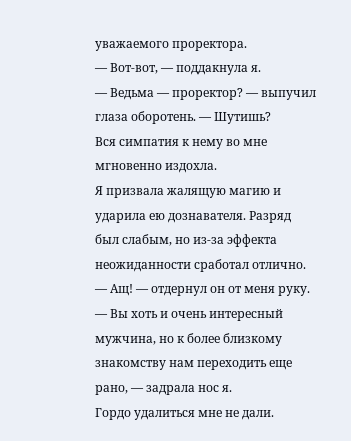уважаемого проректора.
— Вот-вот, — поддакнула я.
— Ведьма — проректор? — выпучил глаза оборотень. — Шутишь?
Вся симпатия к нему во мне мгновенно издохла.
Я призвала жалящую магию и ударила ею дознавателя. Разряд был слабым, но из-за эффекта неожиданности сработал отлично.
— Ащ! — отдернул он от меня руку.
— Вы хоть и очень интересный мужчина, но к более близкому знакомству нам переходить еще рано, — задрала нос я.
Гордо удалиться мне не дали.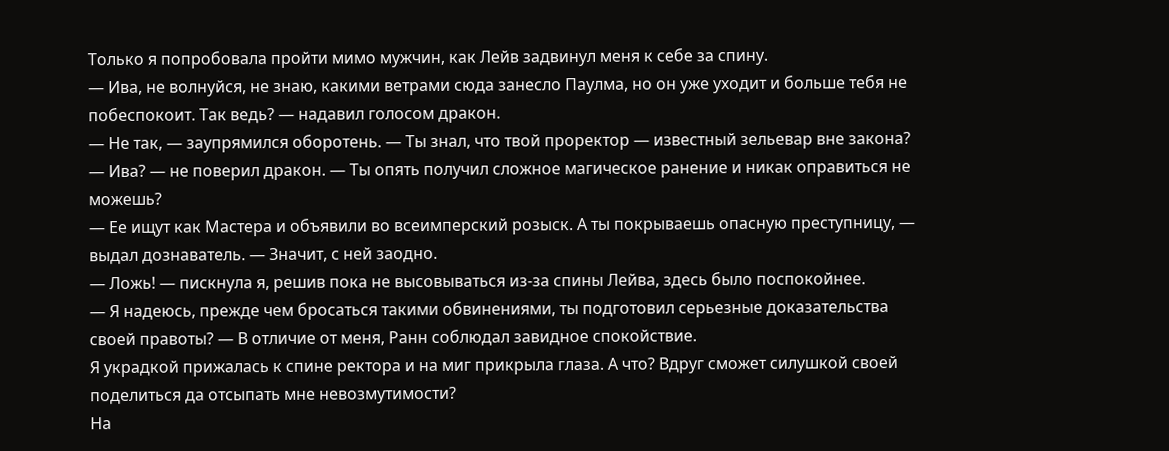Только я попробовала пройти мимо мужчин, как Лейв задвинул меня к себе за спину.
— Ива, не волнуйся, не знаю, какими ветрами сюда занесло Паулма, но он уже уходит и больше тебя не побеспокоит. Так ведь? — надавил голосом дракон.
— Не так, — заупрямился оборотень. — Ты знал, что твой проректор — известный зельевар вне закона?
— Ива? — не поверил дракон. — Ты опять получил сложное магическое ранение и никак оправиться не можешь?
— Ее ищут как Мастера и объявили во всеимперский розыск. А ты покрываешь опасную преступницу, — выдал дознаватель. — Значит, с ней заодно.
— Ложь! — пискнула я, решив пока не высовываться из-за спины Лейва, здесь было поспокойнее.
— Я надеюсь, прежде чем бросаться такими обвинениями, ты подготовил серьезные доказательства своей правоты? — В отличие от меня, Ранн соблюдал завидное спокойствие.
Я украдкой прижалась к спине ректора и на миг прикрыла глаза. А что? Вдруг сможет силушкой своей поделиться да отсыпать мне невозмутимости?
На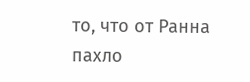то, что от Ранна пахло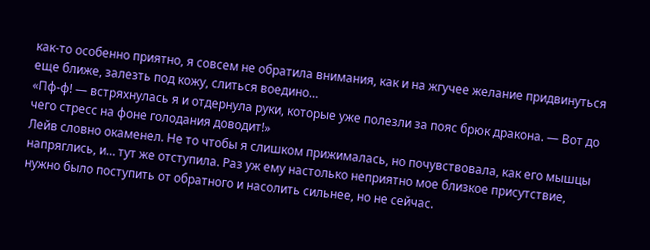как-то особенно приятно, я совсем не обратила внимания, как и на жгучее желание придвинуться еще ближе, залезть под кожу, слиться воедино…
«Пф-ф! — встряхнулась я и отдернула руки, которые уже полезли за пояс брюк дракона. — Вот до чего стресс на фоне голодания доводит!»
Лейв словно окаменел. Не то чтобы я слишком прижималась, но почувствовала, как его мышцы напряглись, и… тут же отступила. Раз уж ему настолько неприятно мое близкое присутствие, нужно было поступить от обратного и насолить сильнее, но не сейчас.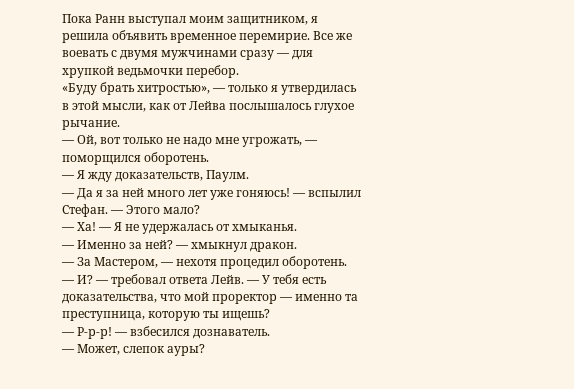Пока Ранн выступал моим защитником, я решила объявить временное перемирие. Все же воевать с двумя мужчинами сразу — для хрупкой ведьмочки перебор.
«Буду брать хитростью», — только я утвердилась в этой мысли, как от Лейва послышалось глухое рычание.
— Ой, вот только не надо мне угрожать, — поморщился оборотень.
— Я жду доказательств, Паулм.
— Да я за ней много лет уже гоняюсь! — вспылил Стефан. — Этого мало?
— Ха! — Я не удержалась от хмыканья.
— Именно за ней? — хмыкнул дракон.
— За Мастером, — нехотя процедил оборотень.
— И? — требовал ответа Лейв. — У тебя есть доказательства, что мой проректор — именно та преступница, которую ты ищешь?
— Р-р-р! — взбесился дознаватель.
— Может, слепок ауры?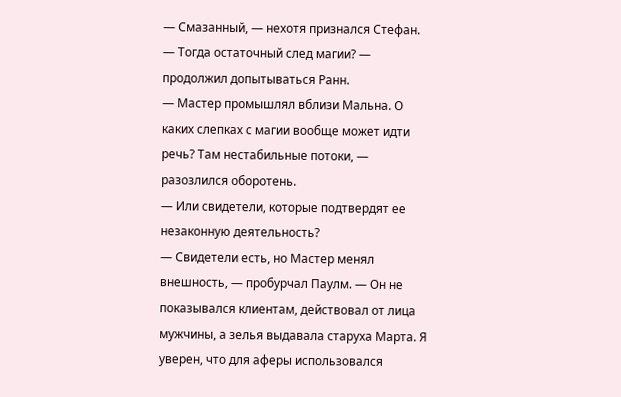— Смазанный, — нехотя признался Стефан.
— Тогда остаточный след магии? — продолжил допытываться Ранн.
— Мастер промышлял вблизи Мальна. О каких слепках с магии вообще может идти речь? Там нестабильные потоки, — разозлился оборотень.
— Или свидетели, которые подтвердят ее незаконную деятельность?
— Свидетели есть, но Мастер менял внешность, — пробурчал Паулм. — Он не показывался клиентам, действовал от лица мужчины, а зелья выдавала старуха Марта. Я уверен, что для аферы использовался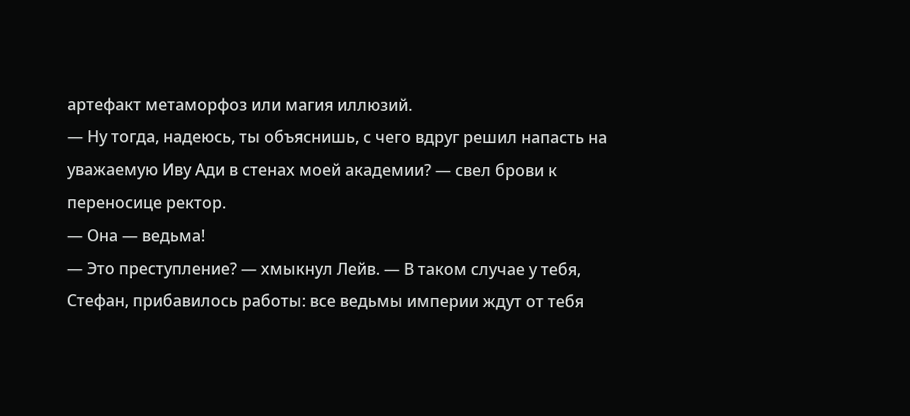артефакт метаморфоз или магия иллюзий.
— Ну тогда, надеюсь, ты объяснишь, с чего вдруг решил напасть на уважаемую Иву Ади в стенах моей академии? — свел брови к переносице ректор.
— Она — ведьма!
— Это преступление? — хмыкнул Лейв. — В таком случае у тебя, Стефан, прибавилось работы: все ведьмы империи ждут от тебя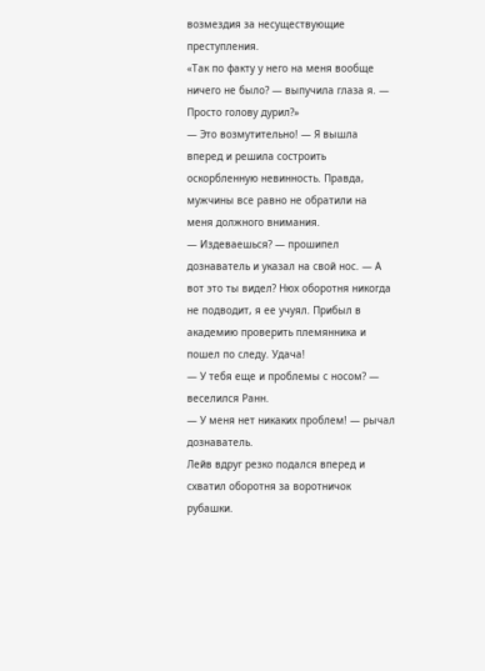возмездия за несуществующие преступления.
«Так по факту у него на меня вообще ничего не было? — выпучила глаза я. — Просто голову дурил?»
— Это возмутительно! — Я вышла вперед и решила состроить оскорбленную невинность. Правда, мужчины все равно не обратили на меня должного внимания.
— Издеваешься? — прошипел дознаватель и указал на свой нос. — А вот это ты видел? Нюх оборотня никогда не подводит, я ее учуял. Прибыл в академию проверить племянника и пошел по следу. Удача!
— У тебя еще и проблемы с носом? — веселился Ранн.
— У меня нет никаких проблем! — рычал дознаватель.
Лейв вдруг резко подался вперед и схватил оборотня за воротничок рубашки.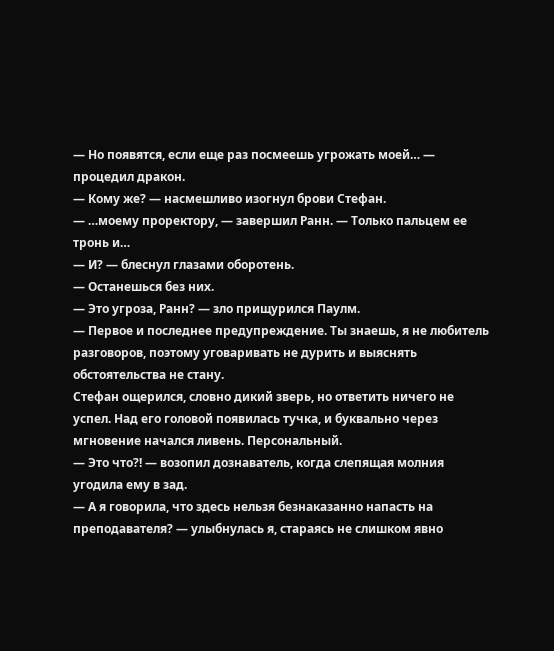— Но появятся, если еще раз посмеешь угрожать моей… — процедил дракон.
— Кому же? — насмешливо изогнул брови Стефан.
— …моему проректору, — завершил Ранн. — Только пальцем ее тронь и…
— И? — блеснул глазами оборотень.
— Останешься без них.
— Это угроза, Ранн? — зло прищурился Паулм.
— Первое и последнее предупреждение. Ты знаешь, я не любитель разговоров, поэтому уговаривать не дурить и выяснять обстоятельства не стану.
Стефан ощерился, словно дикий зверь, но ответить ничего не успел. Над его головой появилась тучка, и буквально через мгновение начался ливень. Персональный.
— Это что?! — возопил дознаватель, когда слепящая молния угодила ему в зад.
— А я говорила, что здесь нельзя безнаказанно напасть на преподавателя? — улыбнулась я, стараясь не слишком явно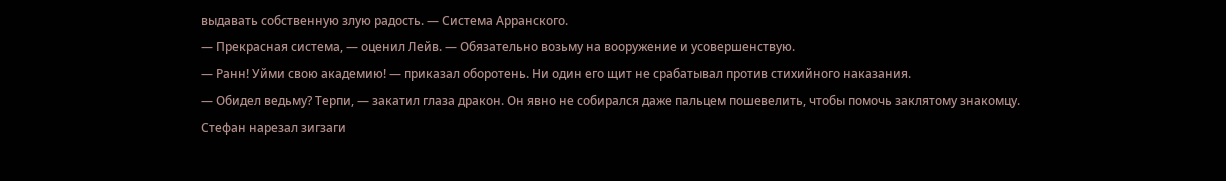выдавать собственную злую радость. — Система Арранского.
— Прекрасная система, — оценил Лейв. — Обязательно возьму на вооружение и усовершенствую.
— Ранн! Уйми свою академию! — приказал оборотень. Ни один его щит не срабатывал против стихийного наказания.
— Обидел ведьму? Терпи, — закатил глаза дракон. Он явно не собирался даже пальцем пошевелить, чтобы помочь заклятому знакомцу.
Стефан нарезал зигзаги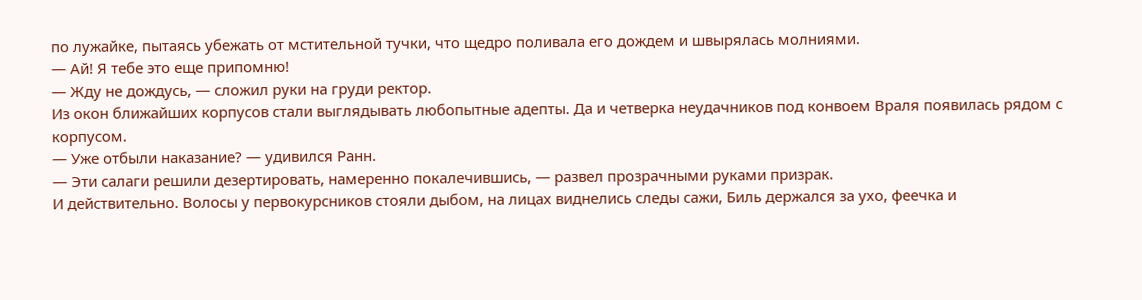по лужайке, пытаясь убежать от мстительной тучки, что щедро поливала его дождем и швырялась молниями.
— Ай! Я тебе это еще припомню!
— Жду не дождусь, — сложил руки на груди ректор.
Из окон ближайших корпусов стали выглядывать любопытные адепты. Да и четверка неудачников под конвоем Враля появилась рядом с корпусом.
— Уже отбыли наказание? — удивился Ранн.
— Эти салаги решили дезертировать, намеренно покалечившись, — развел прозрачными руками призрак.
И действительно. Волосы у первокурсников стояли дыбом, на лицах виднелись следы сажи, Биль держался за ухо, феечка и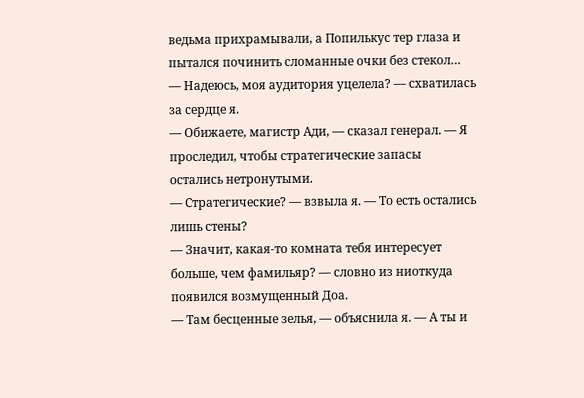ведьма прихрамывали, а Попилькус тер глаза и пытался починить сломанные очки без стекол…
— Надеюсь, моя аудитория уцелела? — схватилась за сердце я.
— Обижаете, магистр Ади, — сказал генерал. — Я проследил, чтобы стратегические запасы остались нетронутыми.
— Стратегические? — взвыла я. — То есть остались лишь стены?
— Значит, какая-то комната тебя интересует больше, чем фамильяр? — словно из ниоткуда появился возмущенный Доа.
— Там бесценные зелья, — объяснила я. — А ты и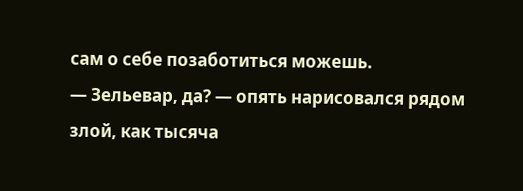сам о себе позаботиться можешь.
— Зельевар, да? — опять нарисовался рядом злой, как тысяча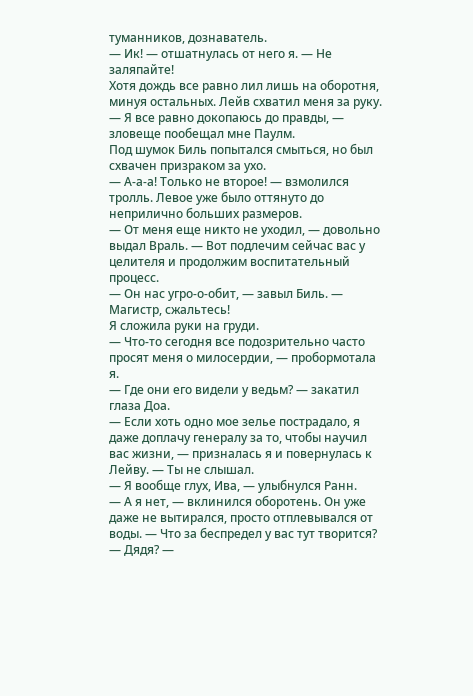туманников, дознаватель.
— Ик! — отшатнулась от него я. — Не заляпайте!
Хотя дождь все равно лил лишь на оборотня, минуя остальных. Лейв схватил меня за руку.
— Я все равно докопаюсь до правды, — зловеще пообещал мне Паулм.
Под шумок Биль попытался смыться, но был схвачен призраком за ухо.
— А-а-а! Только не второе! — взмолился тролль. Левое уже было оттянуто до неприлично больших размеров.
— От меня еще никто не уходил, — довольно выдал Враль. — Вот подлечим сейчас вас у целителя и продолжим воспитательный процесс.
— Он нас угро-о-обит, — завыл Биль. — Магистр, сжальтесь!
Я сложила руки на груди.
— Что-то сегодня все подозрительно часто просят меня о милосердии, — пробормотала я.
— Где они его видели у ведьм? — закатил глаза Доа.
— Если хоть одно мое зелье пострадало, я даже доплачу генералу за то, чтобы научил вас жизни, — призналась я и повернулась к Лейву. — Ты не слышал.
— Я вообще глух, Ива, — улыбнулся Ранн.
— А я нет, — вклинился оборотень. Он уже даже не вытирался, просто отплевывался от воды. — Что за беспредел у вас тут творится?
— Дядя? —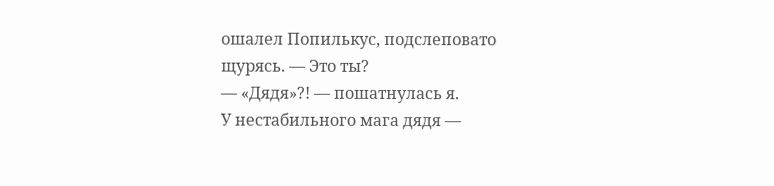ошалел Попилькус, подслеповато щурясь. — Это ты?
— «Дядя»?! — пошатнулась я.
У нестабильного мага дядя —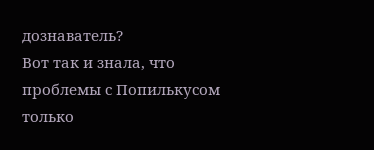дознаватель?
Вот так и знала, что проблемы с Попилькусом только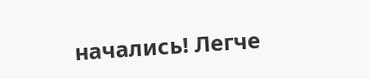начались! Легче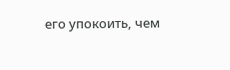его упокоить, чем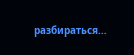разбираться…